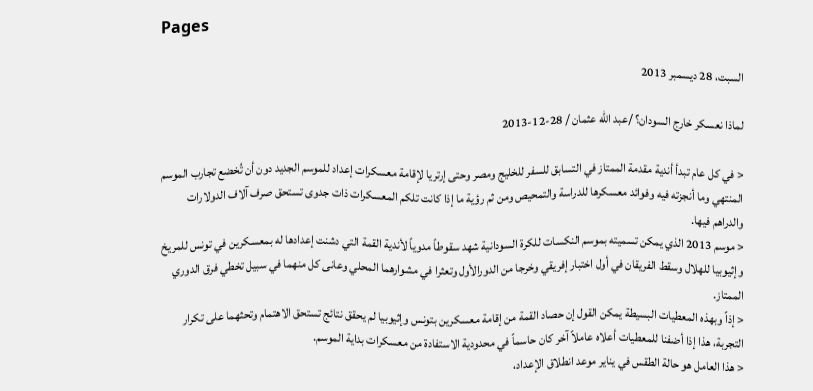Pages

السبت، 28 ديسمبر 2013

لماذا نعسكر خارج السودان؟ /عبد الله عثمان / 28-12-2013

< في كل عام تبدأ أندية مقدمة الممتاز في التسابق للسفر للخليج ومصر وحتى إرتريا لإقامة معسكرات إعداد للموسم الجديد دون أن تُخضع تجارب الموسم المنتهي وما أنجزته فيه وفوائد معسكرها للدراسة والتمحيص ومن ثم رؤية ما إذا كانت تلكم المعسكرات ذات جدوى تستحق صرف آلاف الدولارات والدراهم فيها.
< موسم 2013 الذي يمكن تسميته بموسم النكسات للكرة السودانية شهد سقوطاً مدوياً لأندية القمة التي دشنت إعدادها له بمعسكرين في تونس للمريخ وإثيوبيا للهلال وسقط الفريقان في أول اختبار إفريقي وخرجا من الدورالأول وتعثرا في مشوارهما المحلي وعانى كل منهما في سبيل تخطي فرق الدوري الممتاز.
< إذاً وبهذه المعطيات البسيطة يمكن القول إن حصاد القمة من إقامة معسكرين بتونس وإثيوبيا لم يحقق نتائج تستحق الاهتمام وتحثهما على تكرار التجربة، هذا إذا أضفنا للمعطيات أعلاه عاملاً آخر كان حاسماً في محدودية الاستفادة من معسكرات بداية الموسم.
< هذا العامل هو حالة الطقس في يناير موعد انطلاق الإعداد،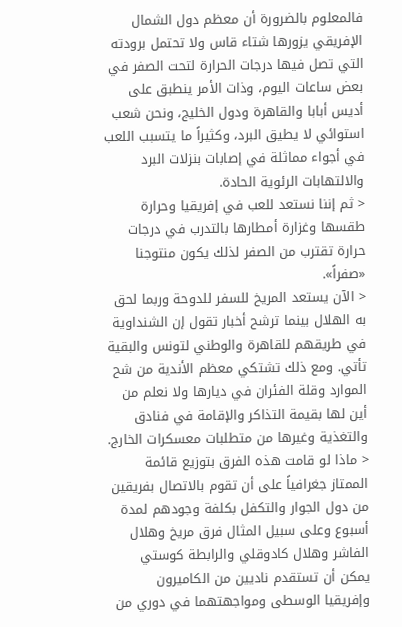فالمعلوم بالضرورة أن معظم دول الشمال الإفريقي يزورها شتاء قاس ولا تحتمل برودته التي تصل فيها درجات الحرارة لتحت الصفر في بعض ساعات اليوم، وذات الأمر ينطبق على أديس أبابا والقاهرة ودول الخليج، ونحن شعب استوائي لا يطيق البرد، وكثيراً ما يتسبب اللعب في أجواء مماثلة في إصابات بنزلات البرد والالتهابات الرئوية الحادة.
< ثم إننا نستعد للعب في إفريقيا وحرارة طقسها وغزارة أمطارها بالتدرب في درجات حرارة تقترب من الصفر لذلك يكون منتوجنا «صفراً».
< الآن يستعد المريخ للسفر للدوحة وربما لحق به الهلال بينما ترشح أخبار تقول إن الشنداوية في طريقهم للقاهرة والوطني لتونس والبقية تأتي. ومع ذلك تشتكي معظم الأندية من شح الموارد وقلة الفئران في ديارها ولا نعلم من أين لها بقيمة التذاكر والإقامة في فنادق والتغذية وغيرها من متطلبات معسكرات الخارج.
< ماذا لو قامت هذه الفرق بتوزيع قائمة الممتاز جغرافياً على أن تقوم بالاتصال بفريقين من دول الجوار والتكفل بكلفة وجودهم لمدة أسبوع وعلى سبيل المثال فرق مريخ وهلال الفاشر وهلال كادوقلي والرابطة كوستي يمكن أن تستقدم ناديين من الكاميرون وإفريقيا الوسطى ومواجهتهما في دوري من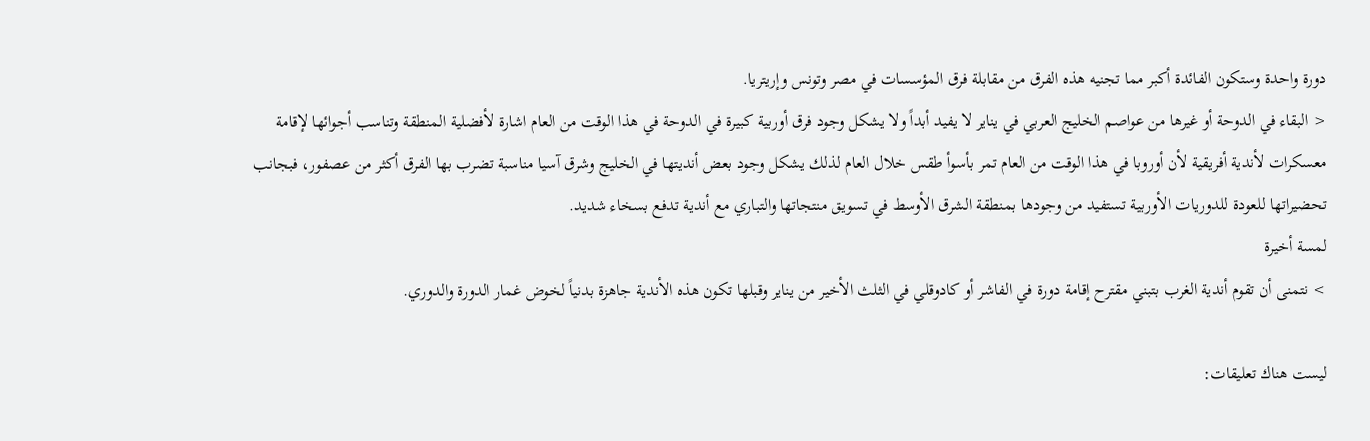دورة واحدة وستكون الفائدة أكبر مما تجنيه هذه الفرق من مقابلة فرق المؤسسات في مصر وتونس وإريتريا.
< البقاء في الدوحة أو غيرها من عواصم الخليج العربي في يناير لا يفيد أبداً ولا يشكل وجود فرق أوربية كبيرة في الدوحة في هذا الوقت من العام اشارة لأفضلية المنطقة وتناسب أجوائها لإقامة معسكرات لأندية أفريقية لأن أوروبا في هذا الوقت من العام تمر بأسوأ طقس خلال العام لذلك يشكل وجود بعض أنديتها في الخليج وشرق آسيا مناسبة تضرب بها الفرق أكثر من عصفور، فبجانب تحضيراتها للعودة للدوريات الأوربية تستفيد من وجودها بمنطقة الشرق الأوسط في تسويق منتجاتها والتباري مع أندية تدفع بسخاء شديد.
لمسة أخيرة
> نتمنى أن تقوم أندية الغرب بتبني مقترح إقامة دورة في الفاشر أو كادوقلي في الثلث الأخير من يناير وقبلها تكون هذه الأندية جاهزة بدنياً لخوض غمار الدورة والدوري.

ليست هناك تعليقات: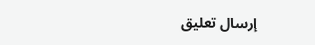إرسال تعليق